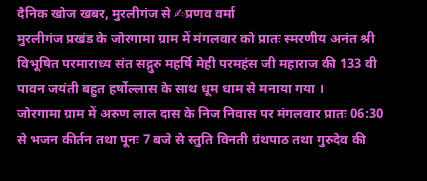दैनिक खोज खबर, मुरलीगंज से ✍प्रणव वर्मा
मुरलीगंज प्रखंड के जोरगामा ग्राम में मंगलवार को प्रातः स्मरणीय अनंत श्री विभूषित परमाराध्य संत सद्गुरु महर्षि मेही परमहंस जी महाराज की 133 वी पावन जयंती बहुत हर्षोल्लास के साथ धूम धाम से मनाया गया ।
जोरगामा ग्राम में अरुण लाल दास के निज निवास पर मंगलवार प्रातः 06:30 से भजन कीर्तन तथा पूनः 7 बजे से स्तुति विनती ग्रंथपाठ तथा गुरुदेव की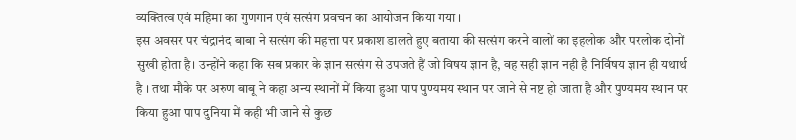व्यक्तित्व एवं महिमा का गुणगान एवं सत्संग प्रवचन का आयोजन किया गया ।
इस अवसर पर चंद्रानंद बाबा ने सत्संग की महत्ता पर प्रकाश डालते हुए बताया की सत्संग करने वालों का इहलोक और परलोक दोनों सुखी होता है। उन्होंने कहा कि सब प्रकार के ज्ञान सत्संग से उपजते हैं जो विषय ज्ञान है, वह सही ज्ञान नही है निर्विषय ज्ञान ही यथार्थ है । तथा मौके पर अरुण बाबू ने कहा अन्य स्थानों में किया हुआ पाप पुण्यमय स्थान पर जाने से नष्ट हो जाता है और पुण्यमय स्थान पर किया हुआ पाप दुनिया में कही भी जाने से कुछ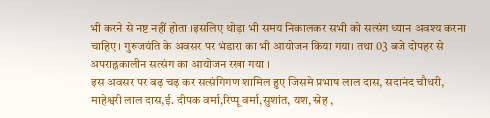भी करने से नष्ट नहीं होता ।इसलिए थोड़ा भी समय निकालकर सभी को सत्संग ध्यान अवश्य करना चाहिए। गुरुजयंति के अवसर पर भंडारा का भी आयोजन किया गया। तथा 03 बजे दोपहर से अपराह्नकालीन सत्संग का आयोजन रखा गया ।
इस अवसर पर बढ़ चढ़ कर सत्संगिगण शामिल हुए जिसमे प्रभाष लाल दास, सदानंद चौधरी, माहेश्वरी लाल दास,ई. दीपक वर्मा,रिप्पू वर्मा,सुशांत, यश, स्नेह ,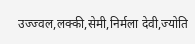उज्ज्वल,लक्की,सेमी,निर्मला देवी,ज्योति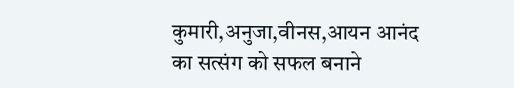कुमारी,अनुजा,वीनस,आयन आनंद का सत्संग को सफल बनाने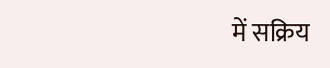में सक्रिय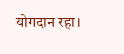योगदान रहा।